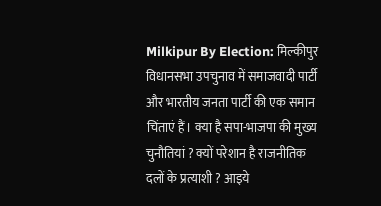Milkipur By Election: मिल्कीपुर विधानसभा उपचुनाव में समाजवादी पार्टी और भारतीय जनता पार्टी की एक समान चिंताएं हैं। क्या है सपा-भाजपा की मुख्य चुनौतियां ? क्यों परेशान है राजनीतिक दलों के प्रत्याशी ? आइये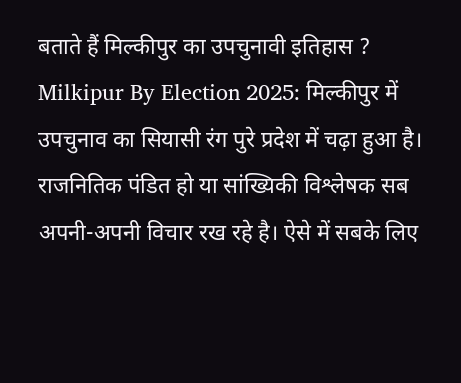बताते हैं मिल्कीपुर का उपचुनावी इतिहास ?
Milkipur By Election 2025: मिल्कीपुर में उपचुनाव का सियासी रंग पुरे प्रदेश में चढ़ा हुआ है। राजनितिक पंडित हो या सांख्यिकी विश्लेषक सब अपनी-अपनी विचार रख रहे है। ऐसे में सबके लिए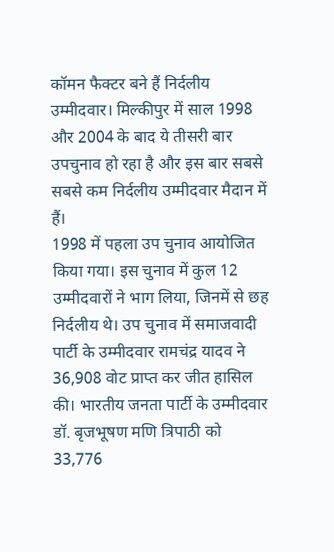कॉमन फैक्टर बने हैं निर्दलीय उम्मीदवार। मिल्कीपुर में साल 1998 और 2004 के बाद ये तीसरी बार उपचुनाव हो रहा है और इस बार सबसे सबसे कम निर्दलीय उम्मीदवार मैदान में हैं।
1998 में पहला उप चुनाव आयोजित किया गया। इस चुनाव में कुल 12 उम्मीदवारों ने भाग लिया, जिनमें से छह निर्दलीय थे। उप चुनाव में समाजवादी पार्टी के उम्मीदवार रामचंद्र यादव ने 36,908 वोट प्राप्त कर जीत हासिल की। भारतीय जनता पार्टी के उम्मीदवार डॉ. बृजभूषण मणि त्रिपाठी को 33,776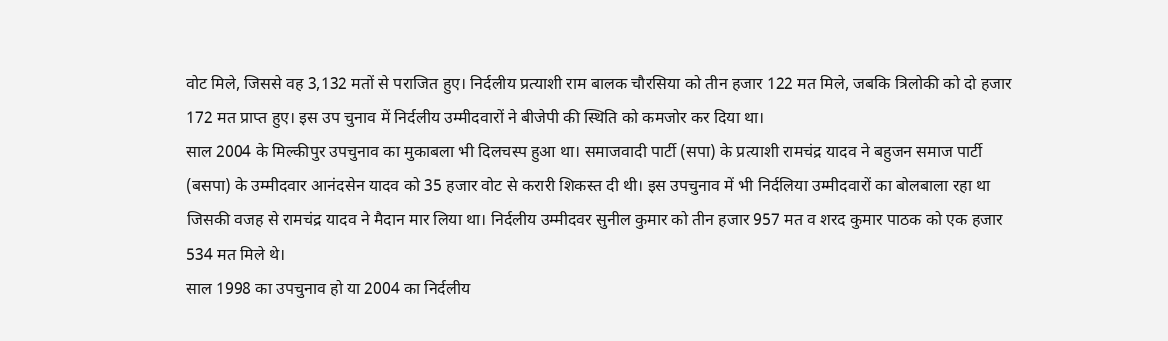वोट मिले, जिससे वह 3,132 मतों से पराजित हुए। निर्दलीय प्रत्याशी राम बालक चौरसिया को तीन हजार 122 मत मिले, जबकि त्रिलोकी को दो हजार 172 मत प्राप्त हुए। इस उप चुनाव में निर्दलीय उम्मीदवारों ने बीजेपी की स्थिति को कमजोर कर दिया था।
साल 2004 के मिल्कीपुर उपचुनाव का मुकाबला भी दिलचस्प हुआ था। समाजवादी पार्टी (सपा) के प्रत्याशी रामचंद्र यादव ने बहुजन समाज पार्टी (बसपा) के उम्मीदवार आनंदसेन यादव को 35 हजार वोट से करारी शिकस्त दी थी। इस उपचुनाव में भी निर्दलिया उम्मीदवारों का बोलबाला रहा था जिसकी वजह से रामचंद्र यादव ने मैदान मार लिया था। निर्दलीय उम्मीदवर सुनील कुमार को तीन हजार 957 मत व शरद कुमार पाठक को एक हजार 534 मत मिले थे।
साल 1998 का उपचुनाव हो या 2004 का निर्दलीय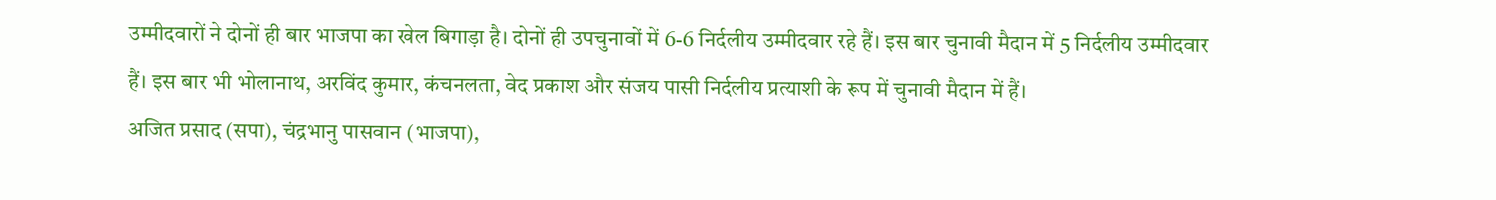उम्मीदवारों ने दोनों ही बार भाजपा का खेल बिगाड़ा है। दोनों ही उपचुनावों में 6-6 निर्दलीय उम्मीदवार रहे हैं। इस बार चुनावी मैदान में 5 निर्दलीय उम्मीदवार हैं। इस बार भी भोलानाथ, अरविंद कुमार, कंचनलता, वेद प्रकाश और संजय पासी निर्दलीय प्रत्याशी के रूप में चुनावी मैदान में हैं।
अजित प्रसाद (सपा), चंद्रभानु पासवान (भाजपा),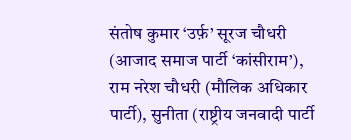संतोष कुमार ‘उर्फ़’ सूरज चौधरी (आजाद समाज पार्टी ‘कांसीराम’), राम नरेश चौधरी (मौलिक अधिकार पार्टी), सुनीता (राष्ट्रीय जनवादी पार्टी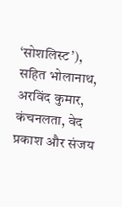‘सोशलिस्ट’), सहित भोलानाथ, अरविंद कुमार, कंचनलता, वेद प्रकाश और संजय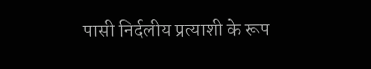पासी निर्दलीय प्रत्याशी के रूप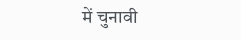में चुनावी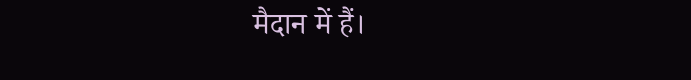मैदान में हैं।